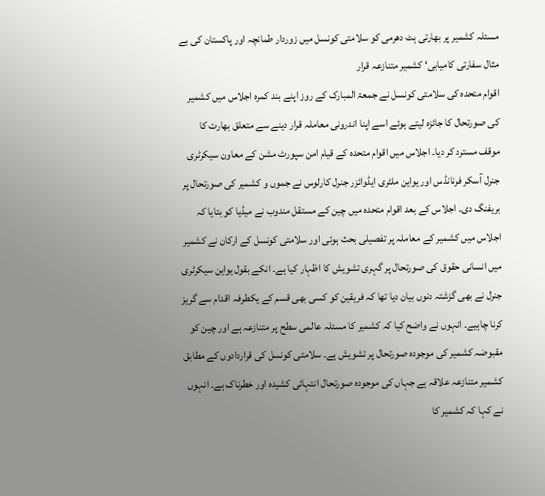مسئلہ کشمیر پر بھارتی ہٹ دھرمی کو سلامتی کونسل میں زوردار طمانچہ اور پاکستان کی بے مثال سفارتی کامیابی‘ کشمیر متنازعہ قرار
اقوام متحدہ کی سلامتی کونسل نے جمعۃ المبارک کے روز اپنے بند کمرہ اجلاس میں کشمیر کی صورتحال کا جائزہ لیتے ہوئے اسے اپنا اندرونی معاملہ قرار دینے سے متعلق بھارت کا موقف مسترد کر دیا۔ اجلاس میں اقوام متحدہ کے قیام امن سپورٹ مشن کے معاون سیکرٹری جنرل آسکر فرنانڈس اور یواین ملٹری ایڈوائزر جنرل کارلوس نے جموں و کشمیر کی صورتحال پر بریفنگ دی۔ اجلاس کے بعد اقوام متحدہ میں چین کے مستقل مندوب نے میڈیا کو بتایا کہ اجلاس میں کشمیر کے معاملہ پر تفصیلی بحث ہوئی اور سلامتی کونسل کے ارکان نے کشمیر میں انسانی حقوق کی صورتحال پر گہری تشویش کا اظہار کیا ہے۔ انکے بقول یواین سیکرٹری جنرل نے بھی گزشتہ دنوں بیان دیا تھا کہ فریقین کو کسی بھی قسم کے یکطرفہ اقدام سے گریز کرنا چاہیے۔ انہوں نے واضح کیا کہ کشمیر کا مسئلہ عالمی سطح پر متنازعہ ہے اور چین کو مقبوضہ کشمیر کی موجودہ صورتحال پر تشویش ہے۔ سلامتی کونسل کی قراردادوں کے مطابق کشمیر متنازعہ علاقہ ہے جہاں کی موجودہ صورتحال انتہائی کشیدہ اور خطرناک ہے۔ انہوں نے کہا کہ کشمیر کا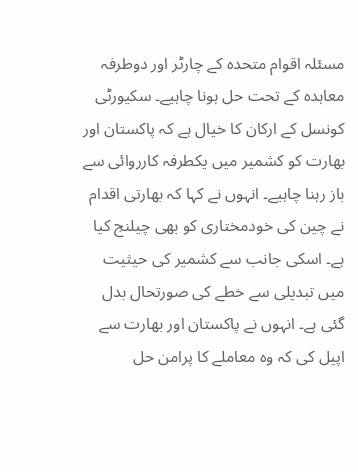مسئلہ اقوام متحدہ کے چارٹر اور دوطرفہ معاہدہ کے تحت حل ہونا چاہیے۔ سکیورٹی کونسل کے ارکان کا خیال ہے کہ پاکستان اور بھارت کو کشمیر میں یکطرفہ کارروائی سے باز رہنا چاہیے۔ انہوں نے کہا کہ بھارتی اقدام نے چین کی خودمختاری کو بھی چیلنج کیا ہے۔ اسکی جانب سے کشمیر کی حیثیت میں تبدیلی سے خطے کی صورتحال بدل گئی ہے۔ انہوں نے پاکستان اور بھارت سے اپیل کی کہ وہ معاملے کا پرامن حل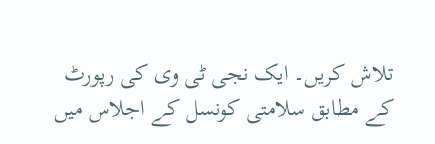تلاش کریں۔ ایک نجی ٹی وی کی رپورٹ کے مطابق سلامتی کونسل کے اجلاس میں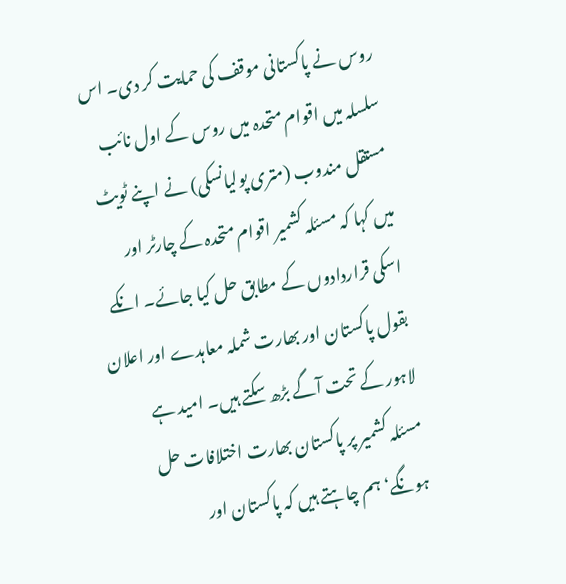روس نے پاکستانی موقف کی حمایت کر دی۔ اس سلسلہ میں اقوام متحدہ میں روس کے اول نائب مستقل مندوب (متری پولیانسکی) نے اپنے ٹویٹ میں کہا کہ مسئلہ کشمیر اقوام متحدہ کے چارٹر اور اسکی قراردادوں کے مطابق حل کیا جائے۔ انکے بقول پاکستان اور بھارت شملہ معاہدے اور اعلان لاہور کے تحت آگے بڑھ سکتے ہیں۔ امید ہے مسئلہ کشمیر پر پاکستان بھارت اختلافات حل ہونگے‘ ہم چاہتے ہیں کہ پاکستان اور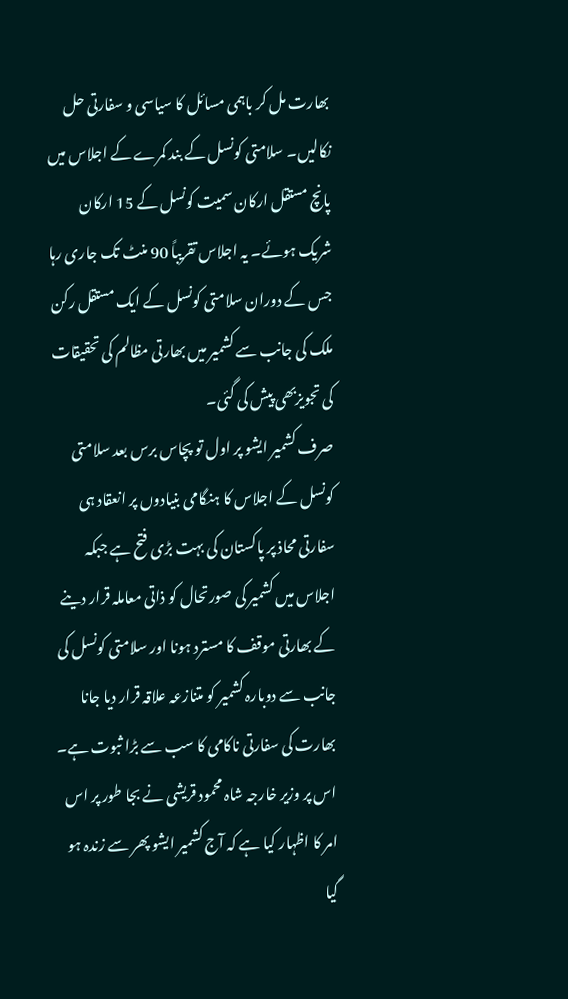بھارت مل کر باہمی مسائل کا سیاسی و سفارتی حل نکالیں۔ سلامتی کونسل کے بند کمرے کے اجلاس میں پانچ مستقل ارکان سمیت کونسل کے 15 ارکان شریک ہوئے۔ یہ اجلاس تقریباً 90 منٹ تک جاری رہا جس کے دوران سلامتی کونسل کے ایک مستقل رکن ملک کی جانب سے کشمیر میں بھارتی مظالم کی تحقیقات کی تجویزبھی پیش کی گئی۔
صرف کشمیر ایشو پر اول تو پچاس برس بعد سلامتی کونسل کے اجلاس کا ہنگامی بنیادوں پر انعقاد ہی سفارتی محاذ پر پاکستان کی بہت بڑی فتح ہے جبکہ اجلاس میں کشمیر کی صورتحال کو ذاتی معاملہ قرار دینے کے بھارتی موقف کا مسترد ہونا اور سلامتی کونسل کی جانب سے دوبارہ کشمیر کو متنازعہ علاقہ قرار دیا جانا بھارت کی سفارتی ناکامی کا سب سے بڑا ثبوت ہے۔ اس پر وزیر خارجہ شاہ محمود قریشی نے بجا طور پر اس امر کا اظہار کیا ہے کہ آج کشمیر ایشو پھر سے زندہ ہو گیا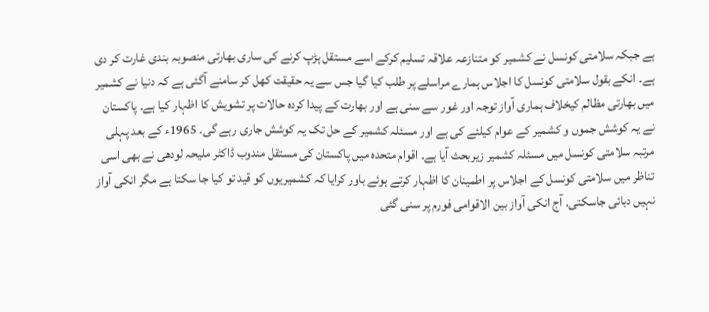ہے جبکہ سلامتی کونسل نے کشمیر کو متنازعہ علاقہ تسلیم کرکے اسے مستقل ہڑپ کرنے کی ساری بھارتی منصوبہ بندی غارت کر دی ہے۔ انکے بقول سلامتی کونسل کا اجلاس ہمارے مراسلے پر طلب کیا گیا جس سے یہ حقیقت کھل کر سامنے آگئی ہے کہ دنیا نے کشمیر میں بھارتی مظالم کیخلاف ہماری آواز توجہ اور غور سے سنی ہے اور بھارت کے پیدا کردہ حالات پر تشویش کا اظہار کیا ہے۔ پاکستان نے یہ کوشش جموں و کشمیر کے عوام کیلئے کی ہے اور مسئلہ کشمیر کے حل تک یہ کوشش جاری رہے گی۔ 1965ء کے بعد پہلی مرتبہ سلامتی کونسل میں مسئلہ کشمیر زیربحث آیا ہے۔ اقوام متحدہ میں پاکستان کی مستقل مندوب ڈاکٹر ملیحہ لودھی نے بھی اسی تناظر میں سلامتی کونسل کے اجلاس پر اطمینان کا اظہار کرتے ہوئے باور کرایا کہ کشمیریوں کو قید تو کیا جا سکتا ہے مگر انکی آواز نہیں دبائی جاسکتی۔ آج انکی آواز بین الاقوامی فورم پر سنی گئی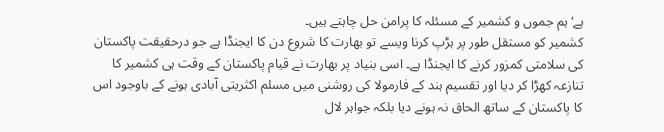ہے‘ ہم جموں و کشمیر کے مسئلہ کا پرامن حل چاہتے ہیں۔
کشمیر کو مستقل طور پر ہڑپ کرنا ویسے تو بھارت کا شروع دن کا ایجنڈا ہے جو درحقیقت پاکستان کی سلامتی کمزور کرنے کا ایجنڈا ہے۔ اسی بنیاد پر بھارت نے قیام پاکستان کے وقت ہی کشمیر کا تنازعہ کھڑا کر دیا اور تقسیم ہند کے فارمولا کی روشنی میں مسلم اکثریتی آبادی ہونے کے باوجود اس کا پاکستان کے ساتھ الحاق نہ ہونے دیا بلکہ جواہر لال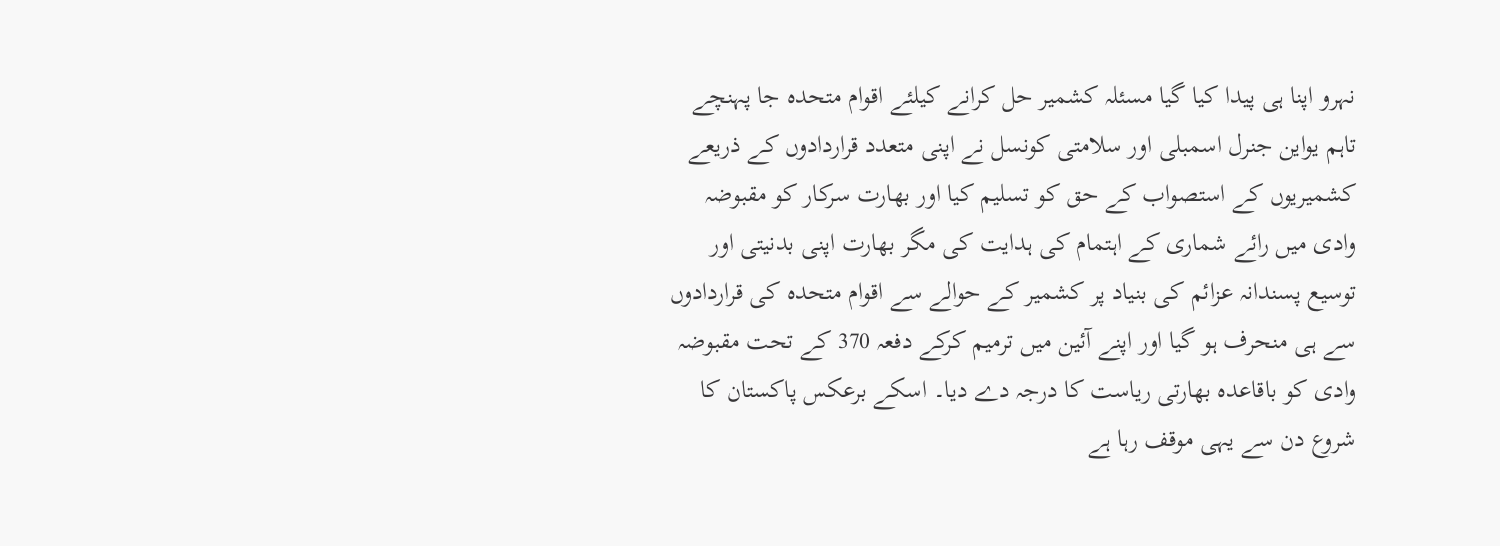نہرو اپنا ہی پیدا کیا گیا مسئلہ کشمیر حل کرانے کیلئے اقوام متحدہ جا پہنچے تاہم یواین جنرل اسمبلی اور سلامتی کونسل نے اپنی متعدد قراردادوں کے ذریعے کشمیریوں کے استصواب کے حق کو تسلیم کیا اور بھارت سرکار کو مقبوضہ وادی میں رائے شماری کے اہتمام کی ہدایت کی مگر بھارت اپنی بدنیتی اور توسیع پسندانہ عزائم کی بنیاد پر کشمیر کے حوالے سے اقوام متحدہ کی قراردادوں سے ہی منحرف ہو گیا اور اپنے آئین میں ترمیم کرکے دفعہ 370 کے تحت مقبوضہ وادی کو باقاعدہ بھارتی ریاست کا درجہ دے دیا۔ اسکے برعکس پاکستان کا شروع دن سے یہی موقف رہا ہے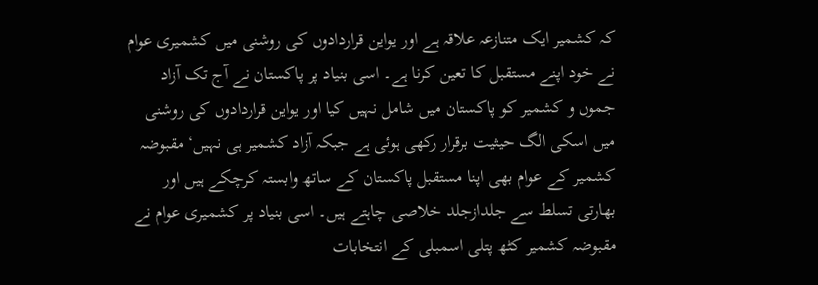کہ کشمیر ایک متنازعہ علاقہ ہے اور یواین قراردادوں کی روشنی میں کشمیری عوام نے خود اپنے مستقبل کا تعین کرنا ہے۔ اسی بنیاد پر پاکستان نے آج تک آزاد جموں و کشمیر کو پاکستان میں شامل نہیں کیا اور یواین قراردادوں کی روشنی میں اسکی الگ حیثیت برقرار رکھی ہوئی ہے جبکہ آزاد کشمیر ہی نہیں‘ مقبوضہ کشمیر کے عوام بھی اپنا مستقبل پاکستان کے ساتھ وابستہ کرچکے ہیں اور بھارتی تسلط سے جلدازجلد خلاصی چاہتے ہیں۔ اسی بنیاد پر کشمیری عوام نے مقبوضہ کشمیر کٹھ پتلی اسمبلی کے انتخابات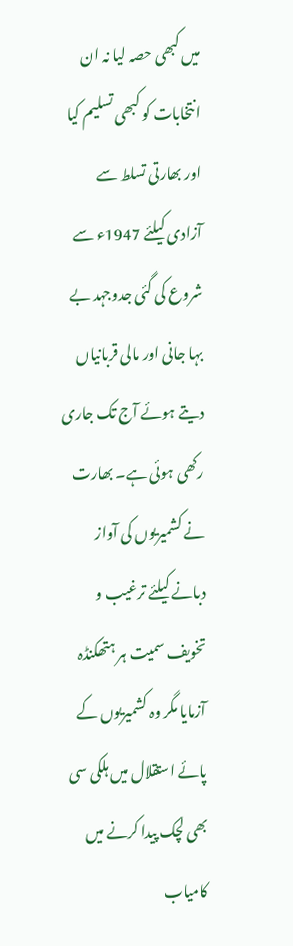میں کبھی حصہ لیا نہ ان انتخابات کو کبھی تسلیم کیا اور بھارتی تسلط سے آزادی کیلئے 1947ء سے شروع کی گئی جدوجہد بے بہا جانی اور مالی قربانیاں دیتے ہوئے آج تک جاری رکھی ہوئی ہے۔ بھارت نے کشمیریوں کی آواز دبانے کیلئے ترغیب و تخویف سمیت ہر ہتھکنڈہ آزمایا مگر وہ کشمیریوں کے پائے استقلال میں ہلکی سی بھی لچک پیدا کرنے میں کامیاب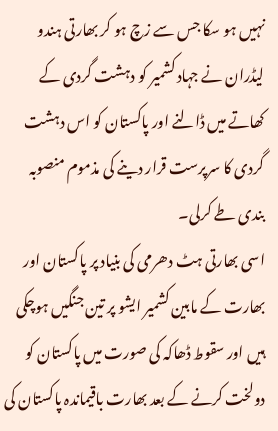نہیں ہو سکا جس سے زچ ہو کر بھارتی ہندو لیڈران نے جہاد کشمیر کو دہشت گردی کے کھاتے میں ڈالنے اور پاکستان کو اس دہشت گردی کا سرپرست قرار دینے کی مذموم منصوبہ بندی طے کرلی۔
اسی بھارتی ہٹ دھرمی کی بنیاد پر پاکستان اور بھارت کے مابین کشمیر ایشو پر تین جنگیں ہوچکی ہیں اور سقوط ڈھاکہ کی صورت میں پاکستان کو دولخت کرنے کے بعد بھارت باقیماندہ پاکستان کی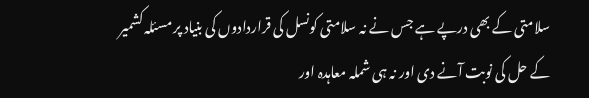سلامتی کے بھی درپے ہے جس نے نہ سلامتی کونسل کی قراردادوں کی بنیاد پر مسئلہ کشمیر کے حل کی نوبت آنے دی اور نہ ہی شملہ معاہدہ اور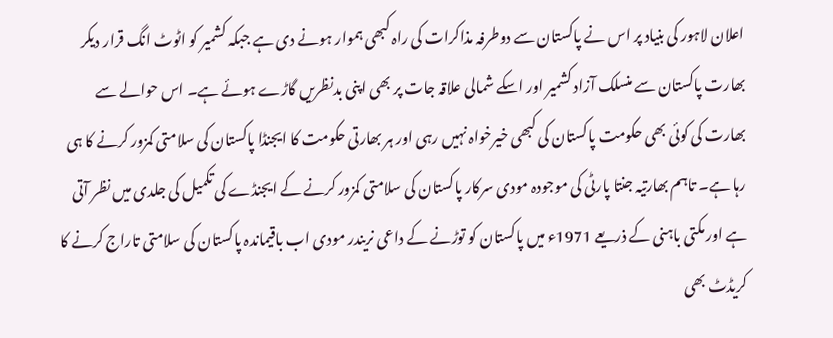اعلان لاہور کی بنیاد پر اس نے پاکستان سے دوطرفہ مذاکرات کی راہ کبھی ہموار ہونے دی ہے جبکہ کشمیر کو اٹوٹ انگ قرار دیکر بھارت پاکستان سے منسلک آزاد کشمیر اور اسکے شمالی علاقہ جات پر بھی اپنی بدنظریں گاڑے ہوئے ہے۔ اس حوالے سے بھارت کی کوئی بھی حکومت پاکستان کی کبھی خیرخواہ نہیں رہی اور ہر بھارتی حکومت کا ایجنڈا پاکستان کی سلامتی کمزور کرنے کا ہی رہا ہے۔ تاہم بھارتیہ جنتا پارٹی کی موجودہ مودی سرکار پاکستان کی سلامتی کمزور کرنے کے ایجنڈے کی تکمیل کی جلدی میں نظر آتی ہے اور مکتی باہنی کے ذریعے 1971ء میں پاکستان کو توڑنے کے داعی نریندر مودی اب باقیماندہ پاکستان کی سلامتی تاراج کرنے کا کریڈٹ بھی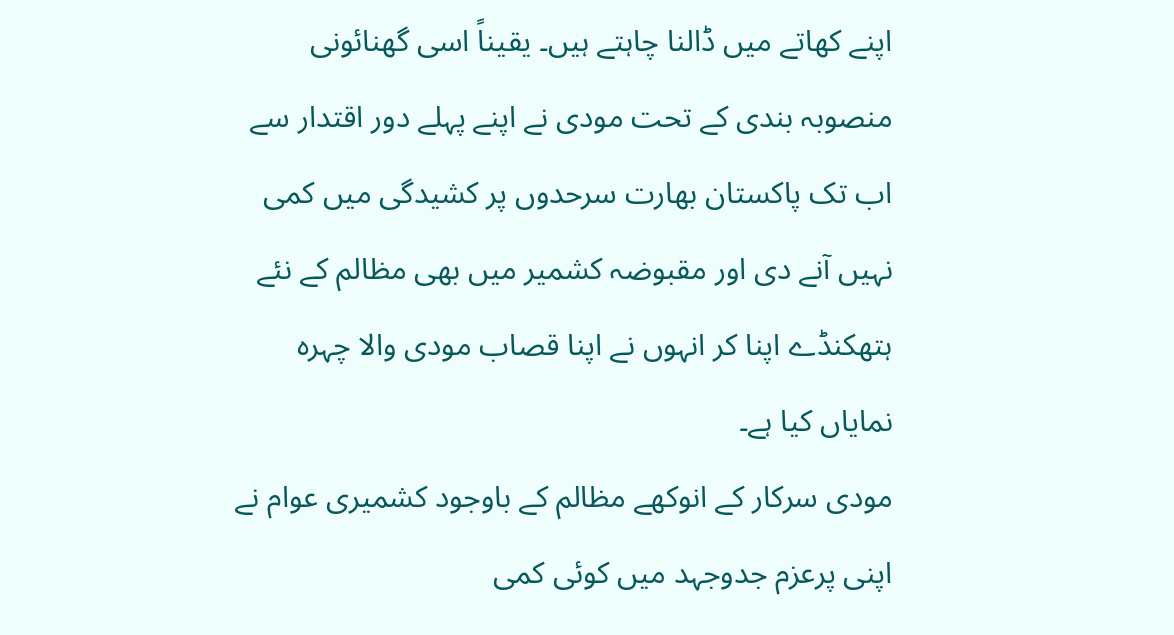اپنے کھاتے میں ڈالنا چاہتے ہیں۔ یقیناً اسی گھنائونی منصوبہ بندی کے تحت مودی نے اپنے پہلے دور اقتدار سے اب تک پاکستان بھارت سرحدوں پر کشیدگی میں کمی نہیں آنے دی اور مقبوضہ کشمیر میں بھی مظالم کے نئے ہتھکنڈے اپنا کر انہوں نے اپنا قصاب مودی والا چہرہ نمایاں کیا ہے۔
مودی سرکار کے انوکھے مظالم کے باوجود کشمیری عوام نے اپنی پرعزم جدوجہد میں کوئی کمی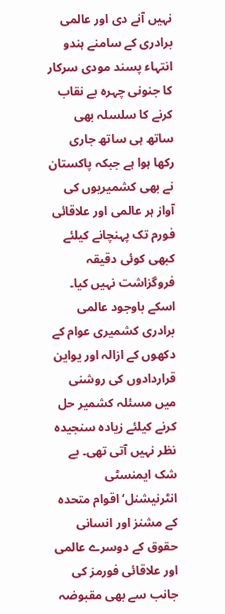نہیں آنے دی اور عالمی برادری کے سامنے ہندو انتہاء پسند مودی سرکار کا جنونی چہرہ بے نقاب کرنے کا سلسلہ بھی ساتھ ہی ساتھ جاری رکھا ہوا ہے جبکہ پاکستان نے بھی کشمیریوں کی آواز ہر عالمی اور علاقائی فورم تک پہنچانے کیلئے کبھی کوئی دقیقہ فروگزاشت نہیں کیا۔ اسکے باوجود عالمی برادری کشمیری عوام کے دکھوں کے ازالہ اور یواین قراردادوں کی روشنی میں مسئلہ کشمیر حل کرنے کیلئے زیادہ سنجیدہ نظر نہیں آتی تھی۔ بے شک ایمنسٹی انٹرنیشنل‘ اقوام متحدہ کے مشنز اور انسانی حقوق کے دوسرے عالمی اور علاقائی فورمز کی جانب سے بھی مقبوضہ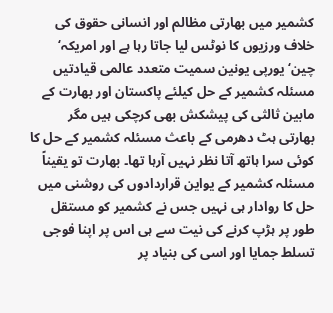کشمیر میں بھارتی مظالم اور انسانی حقوق کی خلاف ورزیوں کا نوٹس لیا جاتا رہا ہے اور امریکہ‘ چین‘ یورپی یونین سمیت متعدد عالمی قیادتیں مسئلہ کشمیر کے حل کیلئے پاکستان اور بھارت کے مابین ثالثی کی پیشکش بھی کرچکی ہیں مگر بھارتی ہٹ دھرمی کے باعث مسئلہ کشمیر کے حل کا کوئی سرا ہاتھ آتا نظر نہیں آرہا تھا۔ بھارت تو یقیناً مسئلہ کشمیر کے یواین قراردادوں کی روشنی میں حل کا روادار ہی نہیں جس نے کشمیر کو مستقل طور پر ہڑپ کرنے کی نیت سے ہی اس پر اپنا فوجی تسلط جمایا اور اسی کی بنیاد پر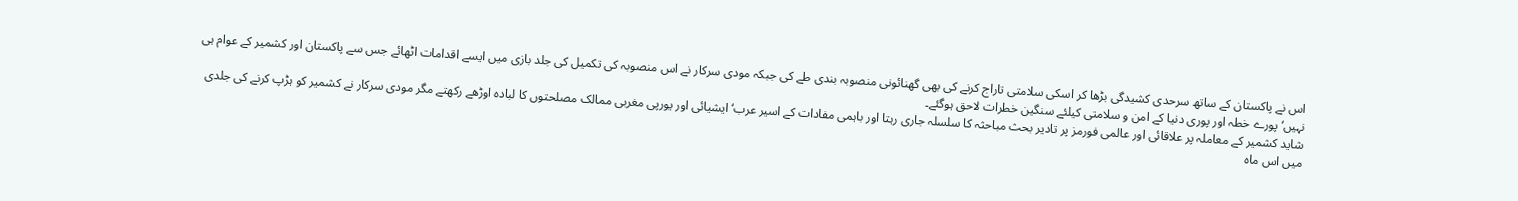اس نے پاکستان کے ساتھ سرحدی کشیدگی بڑھا کر اسکی سلامتی تاراج کرنے کی بھی گھنائونی منصوبہ بندی طے کی جبکہ مودی سرکار نے اس منصوبہ کی تکمیل کی جلد بازی میں ایسے اقدامات اٹھائے جس سے پاکستان اور کشمیر کے عوام ہی نہیں‘ پورے خطہ اور پوری دنیا کے امن و سلامتی کیلئے سنگین خطرات لاحق ہوگئے۔
شاید کشمیر کے معاملہ پر علاقائی اور عالمی فورمز پر تادیر بحث مباحثہ کا سلسلہ جاری رہتا اور باہمی مفادات کے اسیر عرب‘ ایشیائی اور یورپی مغربی ممالک مصلحتوں کا لبادہ اوڑھے رکھتے مگر مودی سرکار نے کشمیر کو ہڑپ کرنے کی جلدی میں اس ماہ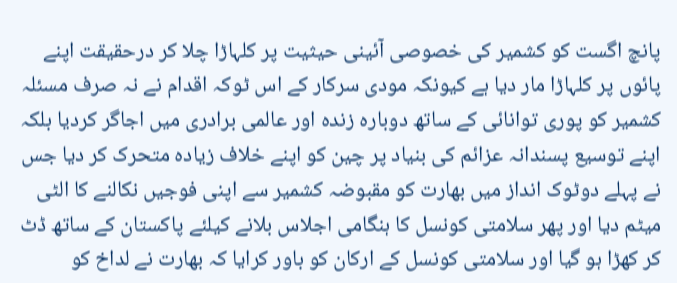پانچ اگست کو کشمیر کی خصوصی آئینی حیثیت پر کلہاڑا چلا کر درحقیقت اپنے پائوں پر کلہاڑا مار دیا ہے کیونکہ مودی سرکار کے اس ٹوکہ اقدام نے نہ صرف مسئلہ کشمیر کو پوری توانائی کے ساتھ دوبارہ زندہ اور عالمی برادری میں اجاگر کردیا بلکہ اپنے توسیع پسندانہ عزائم کی بنیاد پر چین کو اپنے خلاف زیادہ متحرک کر دیا جس نے پہلے دوٹوک انداز میں بھارت کو مقبوضہ کشمیر سے اپنی فوجیں نکالنے کا الٹی میٹم دیا اور پھر سلامتی کونسل کا ہنگامی اجلاس بلانے کیلئے پاکستان کے ساتھ ڈٹ کر کھڑا ہو گیا اور سلامتی کونسل کے ارکان کو باور کرایا کہ بھارت نے لداخ کو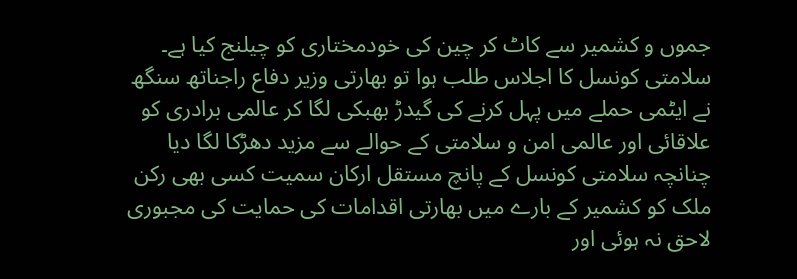جموں و کشمیر سے کاٹ کر چین کی خودمختاری کو چیلنج کیا ہے۔
سلامتی کونسل کا اجلاس طلب ہوا تو بھارتی وزیر دفاع راجناتھ سنگھ نے ایٹمی حملے میں پہل کرنے کی گیدڑ بھبکی لگا کر عالمی برادری کو علاقائی اور عالمی امن و سلامتی کے حوالے سے مزید دھڑکا لگا دیا چنانچہ سلامتی کونسل کے پانچ مستقل ارکان سمیت کسی بھی رکن ملک کو کشمیر کے بارے میں بھارتی اقدامات کی حمایت کی مجبوری لاحق نہ ہوئی اور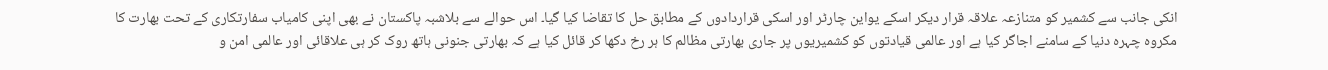انکی جانب سے کشمیر کو متنازعہ علاقہ قرار دیکر اسکے یواین چارٹر اور اسکی قراردادوں کے مطابق حل کا تقاضا کیا گیا۔ اس حوالے سے بلاشبہ پاکستان نے بھی اپنی کامیاب سفارتکاری کے تحت بھارت کا مکروہ چہرہ دنیا کے سامنے اجاگر کیا ہے اور عالمی قیادتوں کو کشمیریوں پر جاری بھارتی مظالم کا ہر رخ دکھا کر قائل کیا ہے کہ بھارتی جنونی ہاتھ روک کر ہی علاقائی اور عالمی امن و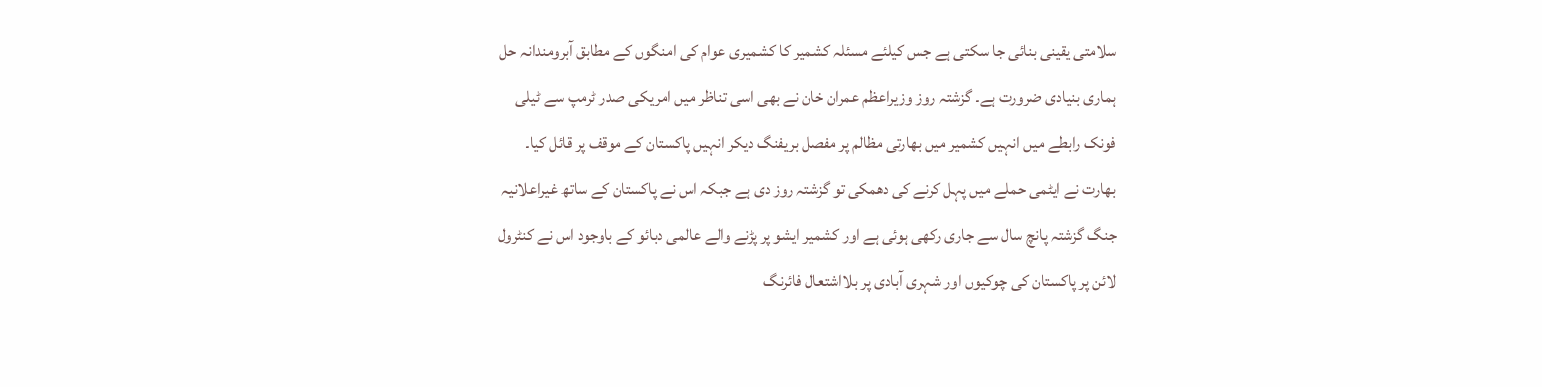سلامتی یقینی بنائی جا سکتی ہے جس کیلئے مسئلہ کشمیر کا کشمیری عوام کی امنگوں کے مطابق آبرومندانہ حل ہماری بنیادی ضرورت ہے۔ گزشتہ روز وزیراعظم عمران خان نے بھی اسی تناظر میں امریکی صدر ٹرمپ سے ٹیلی فونک رابطے میں انہیں کشمیر میں بھارتی مظالم پر مفصل بریفنگ دیکر انہیں پاکستان کے موقف پر قائل کیا۔ بھارت نے ایٹمی حملے میں پہل کرنے کی دھمکی تو گزشتہ روز دی ہے جبکہ اس نے پاکستان کے ساتھ غیراعلانیہ جنگ گزشتہ پانچ سال سے جاری رکھی ہوئی ہے اور کشمیر ایشو پر پڑنے والے عالمی دبائو کے باوجود اس نے کنٹرول لائن پر پاکستان کی چوکیوں اور شہری آبادی پر بلااشتعال فائرنگ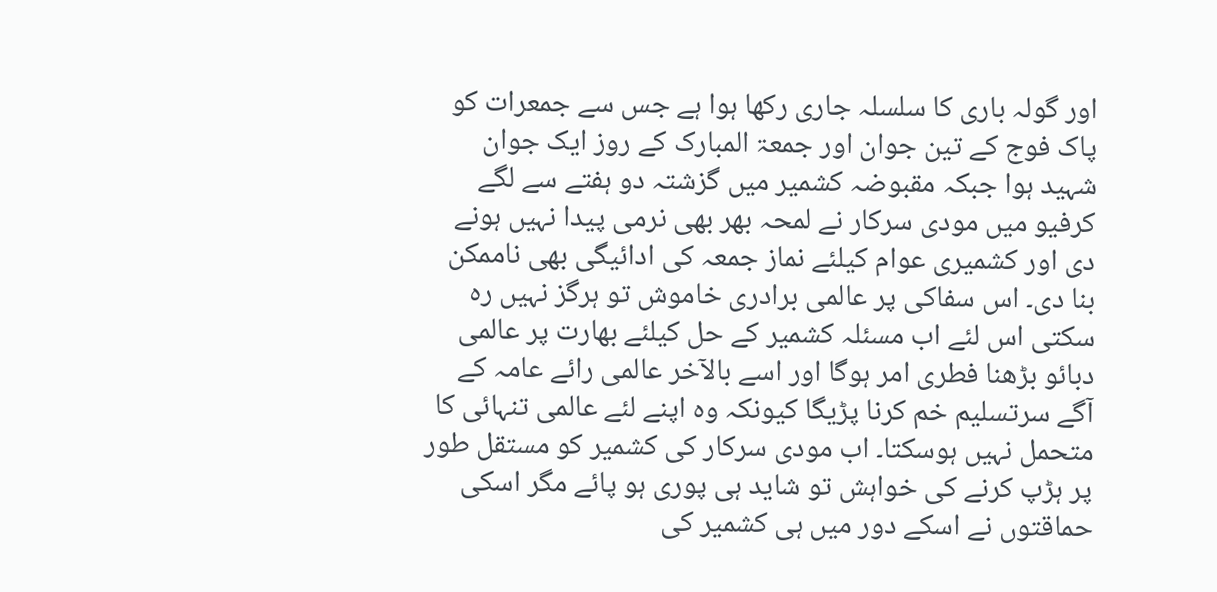اور گولہ باری کا سلسلہ جاری رکھا ہوا ہے جس سے جمعرات کو پاک فوج کے تین جوان اور جمعۃ المبارک کے روز ایک جوان شہید ہوا جبکہ مقبوضہ کشمیر میں گزشتہ دو ہفتے سے لگے کرفیو میں مودی سرکار نے لمحہ بھر بھی نرمی پیدا نہیں ہونے دی اور کشمیری عوام کیلئے نماز جمعہ کی ادائیگی بھی ناممکن بنا دی۔ اس سفاکی پر عالمی برادری خاموش تو ہرگز نہیں رہ سکتی اس لئے اب مسئلہ کشمیر کے حل کیلئے بھارت پر عالمی دبائو بڑھنا فطری امر ہوگا اور اسے بالآخر عالمی رائے عامہ کے آگے سرتسلیم خم کرنا پڑیگا کیونکہ وہ اپنے لئے عالمی تنہائی کا متحمل نہیں ہوسکتا۔ اب مودی سرکار کی کشمیر کو مستقل طور پر ہڑپ کرنے کی خواہش تو شاید ہی پوری ہو پائے مگر اسکی حماقتوں نے اسکے دور میں ہی کشمیر کی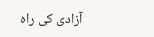آزادی کی راہ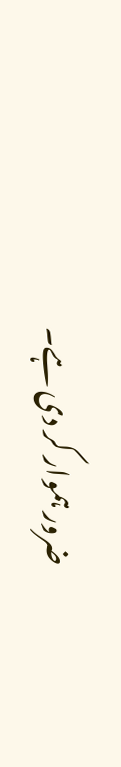ضرور ہموار کر دی ہے۔